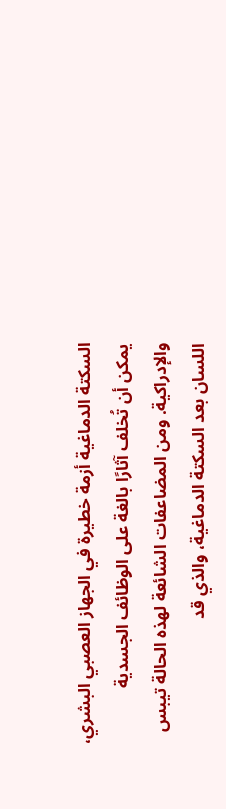السكتة الدماغية أزمة خطيرة في الجهاز العصبي البشري، يمكن أن تُخلف آثارًا بالغة على الوظائف الجسدية والإدراكية. ومن المضاعفات الشائعة لهذه الحالة تيبس اللسان بعد السكتة الدماغية، والذي قد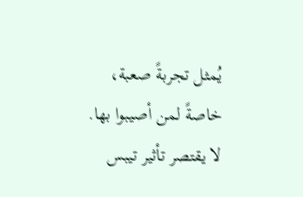يُمثل تجربةً صعبة، خاصةً لمن أصيبوا بها. لا يقتصر تأثير تيبس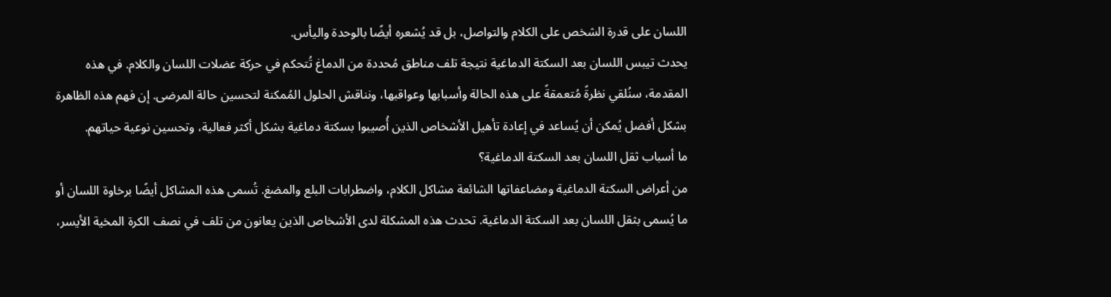اللسان على قدرة الشخص على الكلام والتواصل، بل قد يُشعره أيضًا بالوحدة واليأس.
يحدث تيبس اللسان بعد السكتة الدماغية نتيجة تلف مناطق مُحددة من الدماغ تُتحكم في حركة عضلات اللسان والكلام. في هذه المقدمة، سنُلقي نظرةً مُتعمقةً على هذه الحالة وأسبابها وعواقبها، ونناقش الحلول المُمكنة لتحسين حالة المرضى. إن فهم هذه الظاهرة بشكل أفضل يُمكن أن يُساعد في إعادة تأهيل الأشخاص الذين أُصيبوا بسكتة دماغية بشكل أكثر فعالية، وتحسين نوعية حياتهم.
ما أسباب ثقل اللسان بعد السكتة الدماغية؟
من أعراض السكتة الدماغية ومضاعفاتها الشائعة مشاكل الكلام، واضطرابات البلع والمضغ. تُسمى هذه المشاكل أيضًا برخاوة اللسان أو ما يُسمى بثقل اللسان بعد السكتة الدماغية. تحدث هذه المشكلة لدى الأشخاص الذين يعانون من تلف في نصف الكرة المخية الأيسر،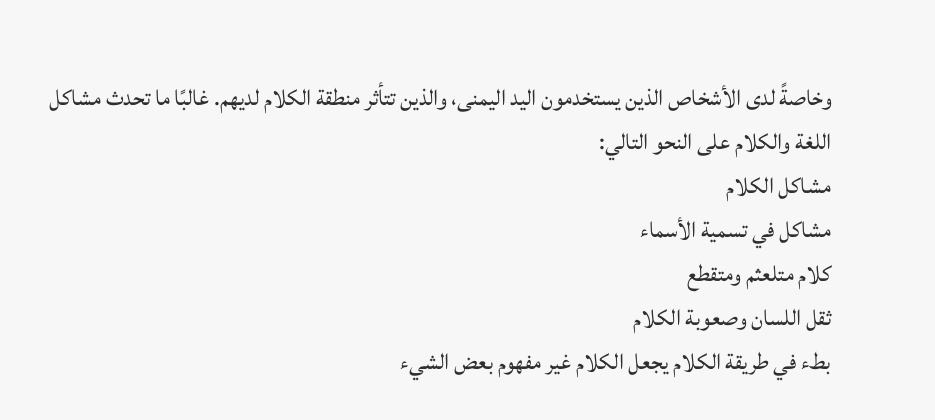وخاصةً لدى الأشخاص الذين يستخدمون اليد اليمنى، والذين تتأثر منطقة الكلام لديهم. غالبًا ما تحدث مشاكل اللغة والكلام على النحو التالي:
مشاكل الكلام
مشاكل في تسمية الأسماء
كلام متلعثم ومتقطع
ثقل اللسان وصعوبة الكلام
بطء في طريقة الكلام يجعل الكلام غير مفهوم بعض الشيء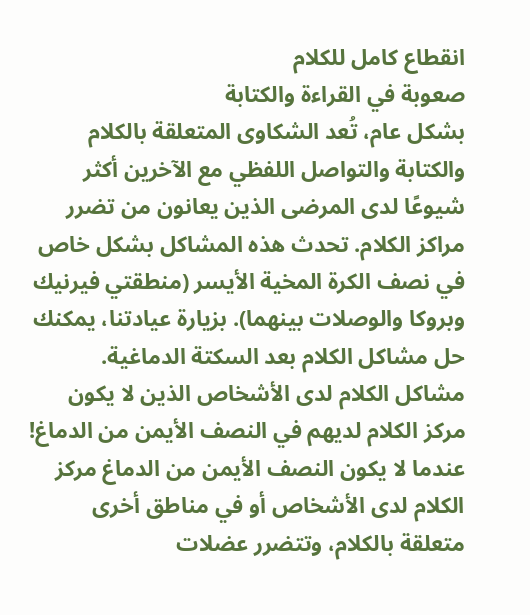انقطاع كامل للكلام
صعوبة في القراءة والكتابة
بشكل عام، تُعد الشكاوى المتعلقة بالكلام والكتابة والتواصل اللفظي مع الآخرين أكثر شيوعًا لدى المرضى الذين يعانون من تضرر مراكز الكلام. تحدث هذه المشاكل بشكل خاص في نصف الكرة المخية الأيسر (منطقتي فيرنيك وبروكا والوصلات بينهما). بزيارة عيادتنا، يمكنك حل مشاكل الكلام بعد السكتة الدماغية.
مشاكل الكلام لدى الأشخاص الذين لا يكون مركز الكلام لديهم في النصف الأيمن من الدماغ!
عندما لا يكون النصف الأيمن من الدماغ مركز الكلام لدى الأشخاص أو في مناطق أخرى متعلقة بالكلام، وتتضرر عضلات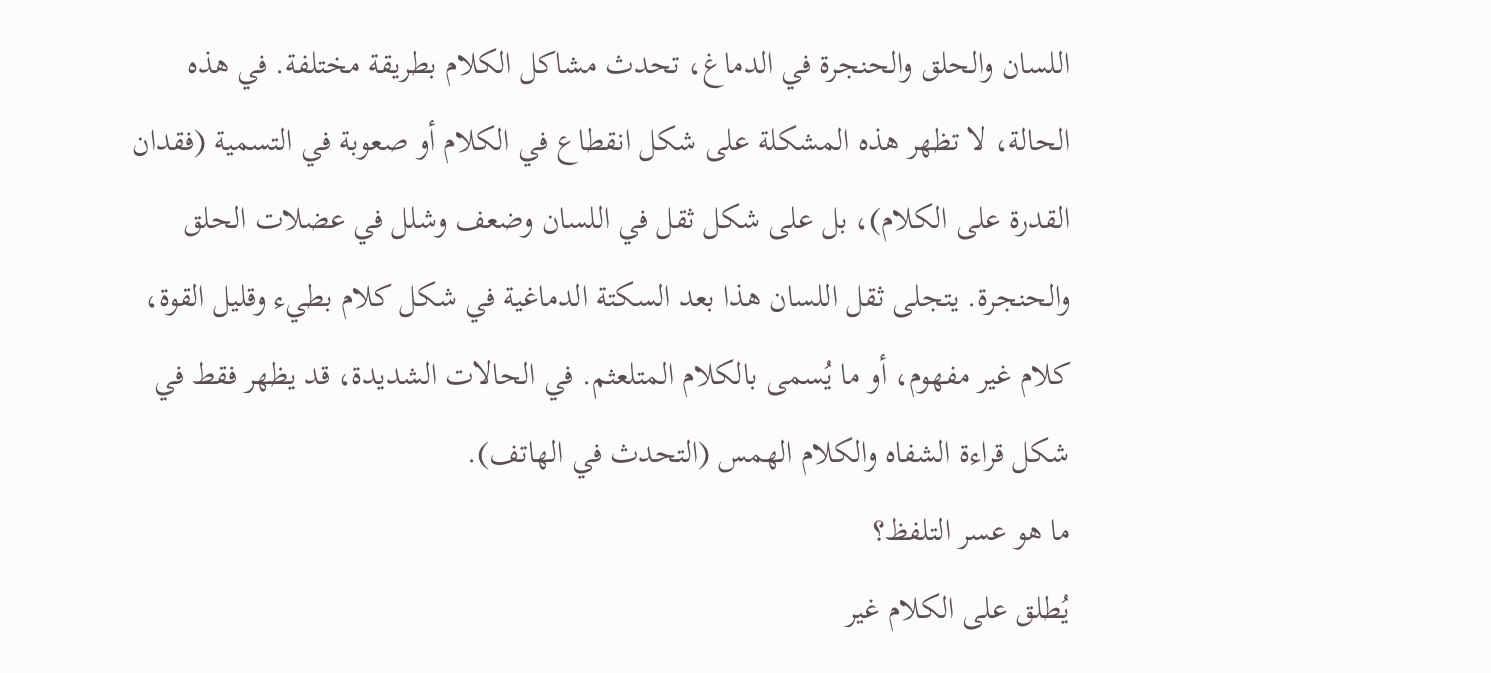اللسان والحلق والحنجرة في الدماغ، تحدث مشاكل الكلام بطريقة مختلفة. في هذه الحالة، لا تظهر هذه المشكلة على شكل انقطاع في الكلام أو صعوبة في التسمية (فقدان القدرة على الكلام)، بل على شكل ثقل في اللسان وضعف وشلل في عضلات الحلق والحنجرة. يتجلى ثقل اللسان هذا بعد السكتة الدماغية في شكل كلام بطيء وقليل القوة، كلام غير مفهوم، أو ما يُسمى بالكلام المتلعثم. في الحالات الشديدة، قد يظهر فقط في شكل قراءة الشفاه والكلام الهمس (التحدث في الهاتف).
ما هو عسر التلفظ؟
يُطلق على الكلام غير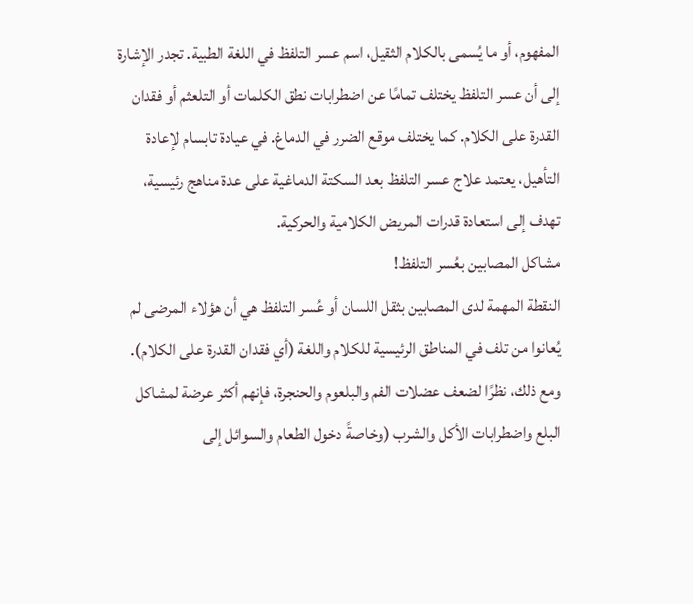المفهوم، أو ما يُسمى بالكلام الثقيل، اسم عسر التلفظ في اللغة الطبية. تجدر الإشارة إلى أن عسر التلفظ يختلف تمامًا عن اضطرابات نطق الكلمات أو التلعثم أو فقدان القدرة على الكلام. كما يختلف موقع الضرر في الدماغ. في عيادة تابسام لإعادة التأهيل، يعتمد علاج عسر التلفظ بعد السكتة الدماغية على عدة مناهج رئيسية، تهدف إلى استعادة قدرات المريض الكلامية والحركية.
مشاكل المصابين بعُسر التلفظ!
النقطة المهمة لدى المصابين بثقل اللسان أو عُسر التلفظ هي أن هؤلاء المرضى لم يُعانوا من تلف في المناطق الرئيسية للكلام واللغة (أي فقدان القدرة على الكلام). ومع ذلك، نظرًا لضعف عضلات الفم والبلعوم والحنجرة، فإنهم أكثر عرضة لمشاكل البلع واضطرابات الأكل والشرب (وخاصةً دخول الطعام والسوائل إلى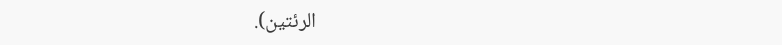الرئتين).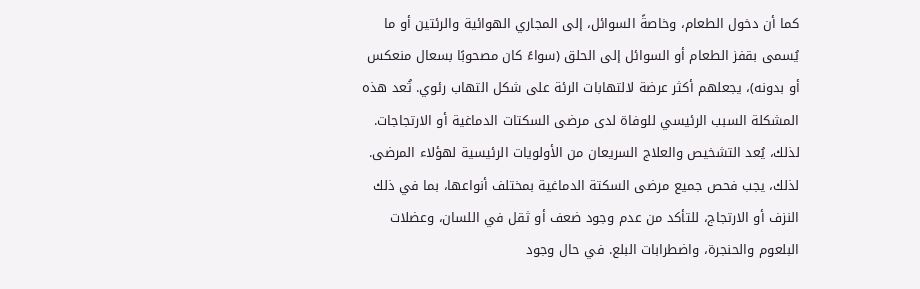كما أن دخول الطعام، وخاصةً السوائل، إلى المجاري الهوائية والرئتين أو ما يُسمى بقفز الطعام أو السوائل إلى الحلق (سواءً كان مصحوبًا بسعال منعكس أو بدونه)، يجعلهم أكثر عرضة لالتهابات الرئة على شكل التهاب رئوي. تُعد هذه المشكلة السبب الرئيسي للوفاة لدى مرضى السكتات الدماغية أو الارتجاجات. لذلك، يُعد التشخيص والعلاج السريعان من الأولويات الرئيسية لهؤلاء المرضى.
لذلك، يجب فحص جميع مرضى السكتة الدماغية بمختلف أنواعها، بما في ذلك النزف أو الارتجاج، للتأكد من عدم وجود ضعف أو ثقل في اللسان، وعضلات البلعوم والحنجرة، واضطرابات البلع. في حال وجود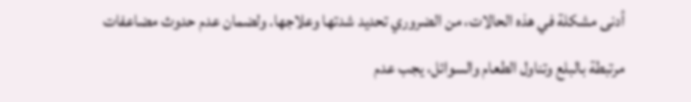أدنى مشكلة في هذه الحالات، من الضروري تحديد شدتها وعلاجها. ولضمان عدم حدوث مضاعفات مرتبطة بالبلع وتناول الطعام والسوائل، يجب عدم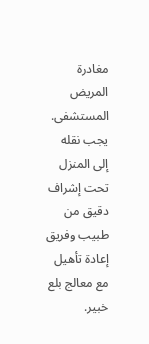مغادرة المريض المستشفى. يجب نقله إلى المنزل تحت إشراف دقيق من طبيب وفريق إعادة تأهيل مع معالج بلع خبير.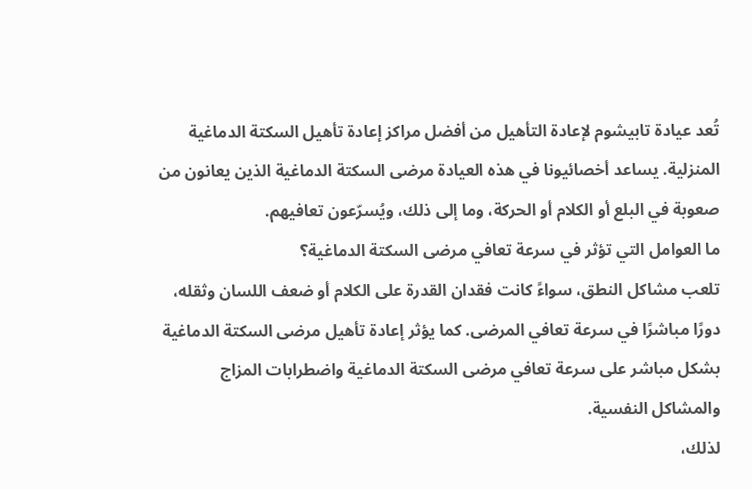تُعد عيادة تابيشوم لإعادة التأهيل من أفضل مراكز إعادة تأهيل السكتة الدماغية المنزلية. يساعد أخصائيونا في هذه العيادة مرضى السكتة الدماغية الذين يعانون من صعوبة في البلع أو الكلام أو الحركة، وما إلى ذلك، ويُسرّعون تعافيهم.
ما العوامل التي تؤثر في سرعة تعافي مرضى السكتة الدماغية؟
تلعب مشاكل النطق، سواءً كانت فقدان القدرة على الكلام أو ضعف اللسان وثقله، دورًا مباشرًا في سرعة تعافي المرضى. كما يؤثر إعادة تأهيل مرضى السكتة الدماغية بشكل مباشر على سرعة تعافي مرضى السكتة الدماغية واضطرابات المزاج والمشاكل النفسية.
لذلك،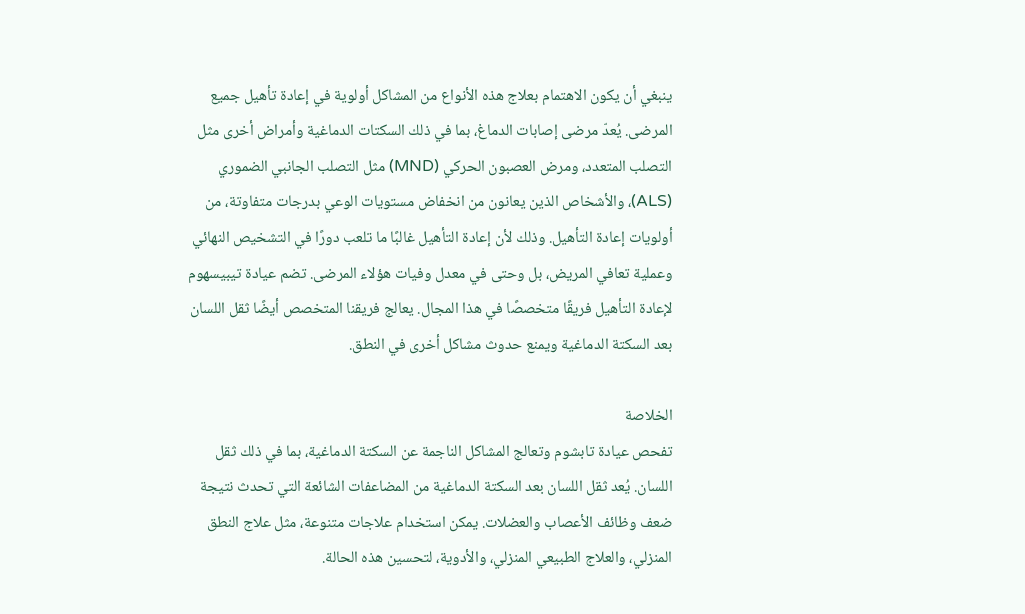ينبغي أن يكون الاهتمام بعلاج هذه الأنواع من المشاكل أولوية في إعادة تأهيل جميع المرضى. يُعدّ مرضى إصابات الدماغ، بما في ذلك السكتات الدماغية وأمراض أخرى مثل التصلب المتعدد، ومرض العصبون الحركي (MND) مثل التصلب الجانبي الضموري (ALS)، والأشخاص الذين يعانون من انخفاض مستويات الوعي بدرجات متفاوتة، من أولويات إعادة التأهيل. وذلك لأن إعادة التأهيل غالبًا ما تلعب دورًا في التشخيص النهائي وعملية تعافي المريض، بل وحتى في معدل وفيات هؤلاء المرضى. تضم عيادة تيبيسهوم لإعادة التأهيل فريقًا متخصصًا في هذا المجال. يعالج فريقنا المتخصص أيضًا ثقل اللسان بعد السكتة الدماغية ويمنع حدوث مشاكل أخرى في النطق.

الخلاصة
تفحص عيادة تابشوم وتعالج المشاكل الناجمة عن السكتة الدماغية، بما في ذلك ثقل اللسان. يُعد ثقل اللسان بعد السكتة الدماغية من المضاعفات الشائعة التي تحدث نتيجة ضعف وظائف الأعصاب والعضلات. يمكن استخدام علاجات متنوعة، مثل علاج النطق المنزلي، والعلاج الطبيعي المنزلي، والأدوية، لتحسين هذه الحالة.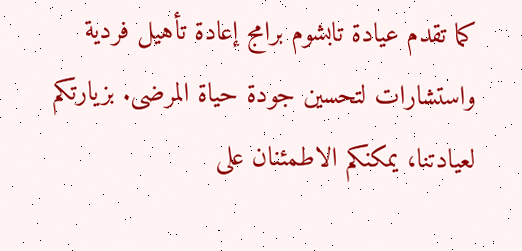كما تقدم عيادة تابشوم برامج إعادة تأهيل فردية واستشارات لتحسين جودة حياة المرضى. بزيارتكم لعيادتنا، يمكنكم الاطمئنان على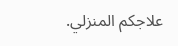علاجكم المنزلي.